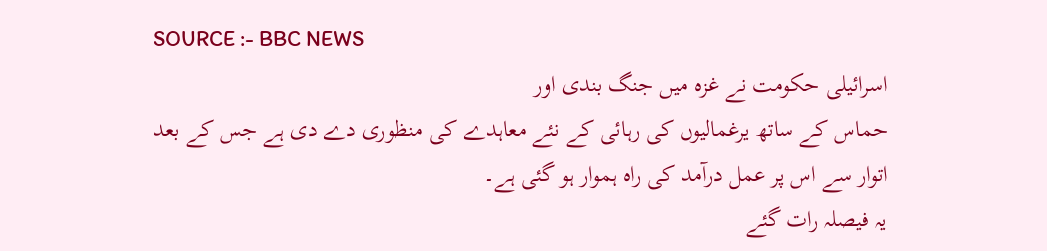SOURCE :- BBC NEWS
اسرائیلی حکومت نے غزہ میں جنگ بندی اور
حماس کے ساتھ یرغمالیوں کی رہائی کے نئے معاہدے کی منظوری دے دی ہے جس کے بعد
اتوار سے اس پر عمل درآمد کی راہ ہموار ہو گئی ہے۔
یہ فیصلہ رات گئے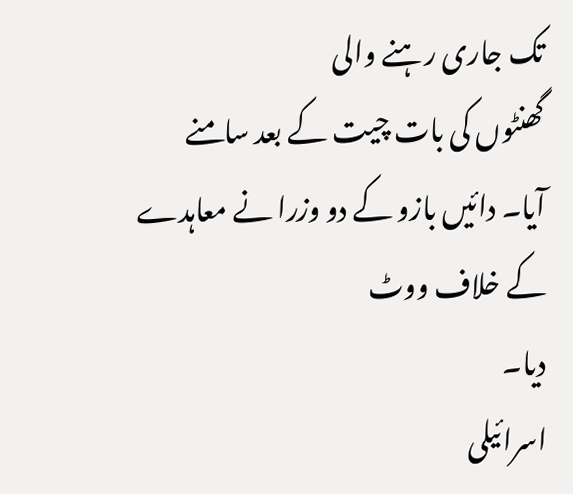تک جاری رہنے والی
گھنٹوں کی بات چیت کے بعد سامنے آیا۔ دائیں بازو کے دو وزرا نے معاہدے کے خلاف ووٹ
دیا۔
اسرائیلی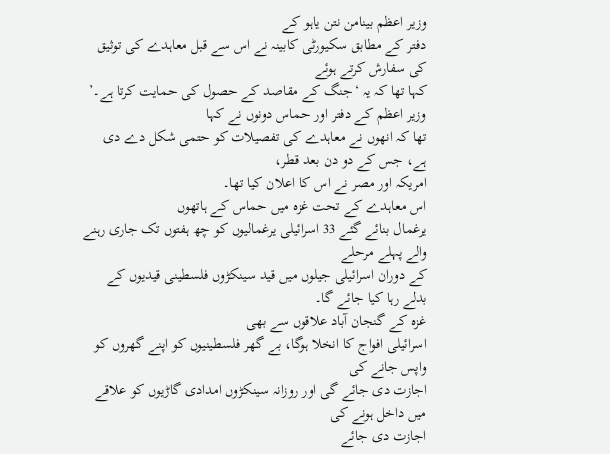وزیر اعظم بینامن نتن یاہو کے
دفتر کے مطابق سکیورٹی کابینہ نے اس سے قبل معاہدے کی توثیق کی سفارش کرتے ہوئے
کہا تھا کہ یہ ‘جنگ کے مقاصد کے حصول کی حمایت کرتا ہے۔’
وزیر اعظم کے دفتر اور حماس دونوں نے کہا
تھا کہ انھوں نے معاہدے کی تفصیلات کو حتمی شکل دے دی ہے، جس کے دو دن بعد قطر،
امریکہ اور مصر نے اس کا اعلان کیا تھا۔
اس معاہدے کے تحت غزہ میں حماس کے ہاتھوں
یرغمال بنائے گئے 33 اسرائیلی یرغمالیوں کو چھ ہفتوں تک جاری رہنے والے پہلے مرحلے
کے دوران اسرائیلی جیلوں میں قید سینکڑوں فلسطینی قیدیوں کے بدلے رہا کیا جائے گا۔
غزہ کے گنجان آباد علاقوں سے بھی
اسرائیلی افواج کا انخلا ہوگا، بے گھر فلسطینیوں کو اپنے گھروں کو واپس جانے کی
اجازت دی جائے گی اور روزانہ سینکڑوں امدادی گاڑیوں کو علاقے میں داخل ہونے کی
اجازت دی جائے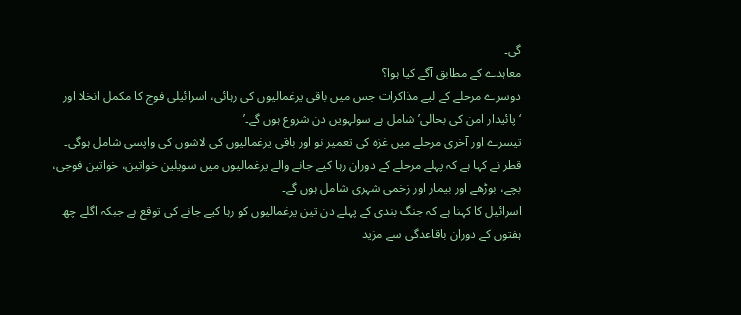گی۔
معاہدے کے مطابق آگے کیا ہوا؟
دوسرے مرحلے کے لیے مذاکرات جس میں باقی یرغمالیوں کی رہائی، اسرائیلی فوج کا مکمل انخلا اور ‘پائیدار امن کی بحالی’ شامل ہے سولہویں دن شروع ہوں گے۔’
تیسرے اور آخری مرحلے میں غزہ کی تعمیر نو اور باقی یرغمالیوں کی لاشوں کی واپسی شامل ہوگی۔
قطر نے کہا ہے کہ پہلے مرحلے کے دوران رہا کیے جانے والے یرغمالیوں میں سویلین خواتین، خواتین فوجی، بچے، بوڑھے اور بیمار اور زخمی شہری شامل ہوں گے۔
اسرائیل کا کہنا ہے کہ جنگ بندی کے پہلے دن تین یرغمالیوں کو رہا کیے جانے کی توقع ہے جبکہ اگلے چھ ہفتوں کے دوران باقاعدگی سے مزید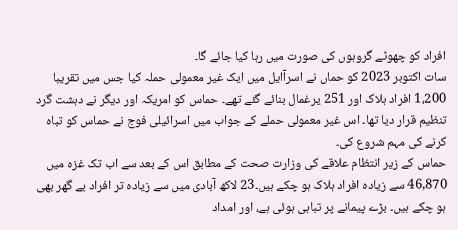افراد کو چھوٹے گروہوں کی صورت میں رہا کیا جائے گا۔
سات اکتوبر 2023 کو حماں نے اسرآایل میں ایک غیر معمولی حملہ کیا جس میں تقریبا 1،200 افراد ہلاک اور 251 یرغمال بنائے گئے تھے۔ حماس کو امریکہ اور دیگر نے دہشت گرد تنظیم قرار دیا تھا۔ اس غیر معمولی حملے کے جواب میں اسرائیلی فوج نے حماس کو تباہ کرنے کی مہم شروع کی۔
حماس کے زیر انتظام علاقے کی وزارت صحت کے مطابق اس کے بعد سے اب تک غزہ میں 46,870 سے زیادہ افراد ہلاک ہو چکے ہیں۔23 لاکھ آبادی میں سے زیادہ تر افراد بے گھر بھی ہو چکے ہیں۔ بڑے پیمانے پر تباہی ہوئی ہے، اور امداد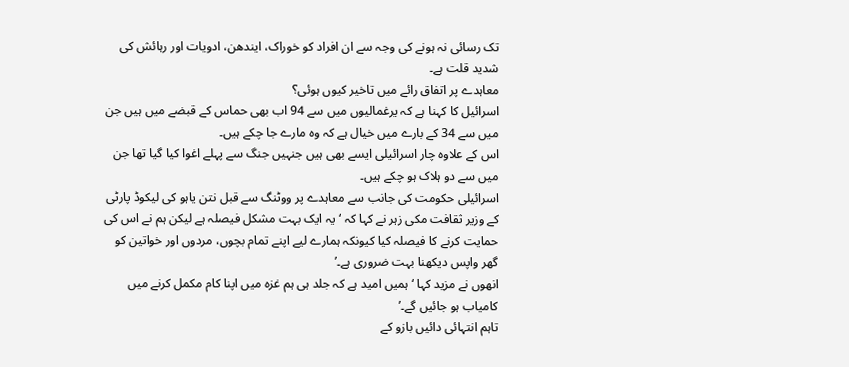تک رسائی نہ ہونے کی وجہ سے ان افراد کو خوراک، ایندھن، ادویات اور رہائش کی شدید قلت ہے۔
معاہدے پر اتفاق رائے میں تاخیر کیوں ہوئی؟
اسرائیل کا کہنا ہے کہ یرغمالیوں میں سے 94 اب بھی حماس کے قبضے میں ہیں جن میں سے 34 کے بارے میں خیال ہے کہ وہ مارے جا چکے ہیں۔
اس کے علاوہ چار اسرائیلی ایسے بھی ہیں جنہیں جنگ سے پہلے اغوا کیا گیا تھا جن میں سے دو ہلاک ہو چکے ہیں۔
اسرائیلی حکومت کی جانب سے معاہدے پر ووٹنگ سے قبل نتن یاہو کی لیکوڈ پارٹی کے وزیر ثقافت مکی زہر نے کہا کہ ‘یہ ایک بہت مشکل فیصلہ ہے لیکن ہم نے اس کی حمایت کرنے کا فیصلہ کیا کیونکہ ہمارے لیے اپنے تمام بچوں، مردوں اور خواتین کو گھر واپس دیکھنا بہت ضروری ہے۔’
انھوں نے مزید کہا ‘ہمیں امید ہے کہ جلد ہی ہم غزہ میں اپنا کام مکمل کرنے میں کامیاب ہو جائیں گے۔’
تاہم انتہائی دائیں بازو کے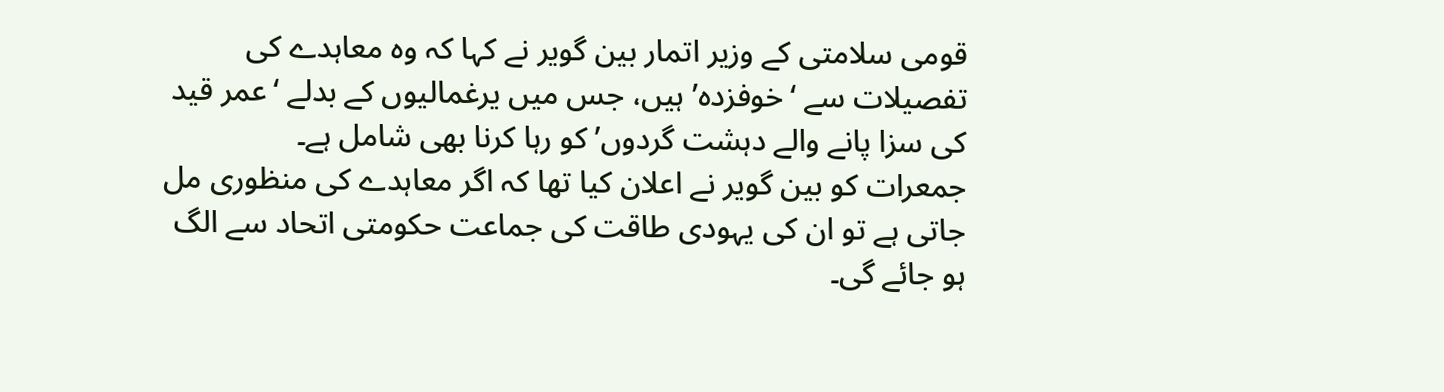قومی سلامتی کے وزیر اتمار بین گویر نے کہا کہ وہ معاہدے کی تفصیلات سے ‘خوفزدہ’ ہیں، جس میں یرغمالیوں کے بدلے ‘عمر قید کی سزا پانے والے دہشت گردوں’ کو رہا کرنا بھی شامل ہے۔
جمعرات کو بین گویر نے اعلان کیا تھا کہ اگر معاہدے کی منظوری مل جاتی ہے تو ان کی یہودی طاقت کی جماعت حکومتی اتحاد سے الگ ہو جائے گی۔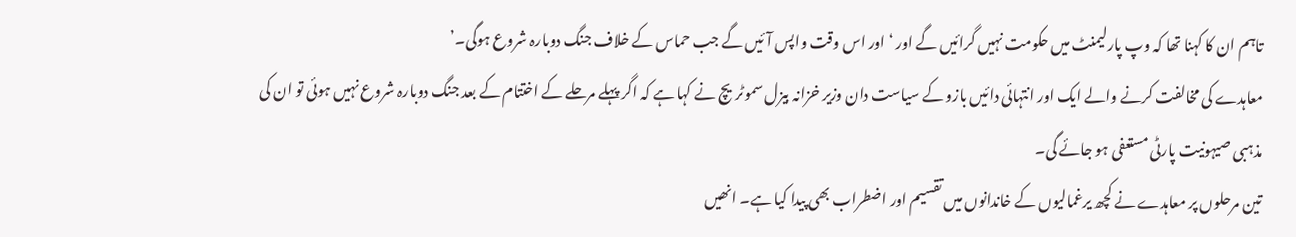تاہم ان کا کہنا تھا کہ وپ پارلیمنٹ میں حکومت نہیں گرائیں گے اور ‘ اور اس وقت واپس آئیں گے جب حماس کے خلاف جنگ دوبارہ شروع ہوگی۔’
معاہدے کی مخالفت کرنے والے ایک اور انتہائی دائیں بازو کے سیاست دان وزیر خزانہ بیزل سموٹریچ نے کہا ہے کہ اگر پہلے مرحلے کے اختتام کے بعد جنگ دوبارہ شروع نہیں ہوئی تو ان کی مذہبی صیہونیت پارٹی مستعفی ہو جائے گی۔
تین مرحلوں پر معاہدے نے کچھ یرغمالیوں کے خاندانوں میں تقسیم اور اضطراب بھی پیدا کیا ہے۔ انھیں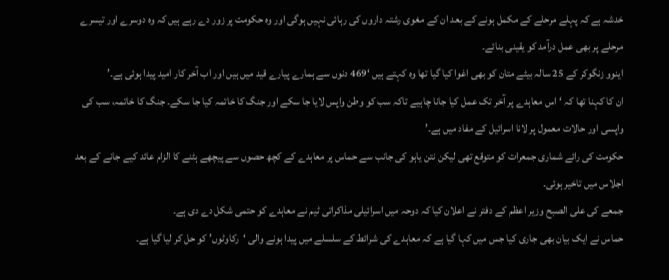خدشہ ہے کہ پہلے مرحلے کے مکمل ہونے کے بعد ان کے مغوی رشتہ داروں کی رہائی نہیں ہوگی اور وہ حکومت پر زور دے رہے ہیں کہ وہ دوسرے اور تیسرے مرحلے پر بھی عمل درآمد کو یقینی بنائے۔
اینوو زنگوکر کے 25 سالہ بیٹے متان کو بھی اغوا کیا گیا تھا وہ کہتے ہیں ‘469 دنوں سے ہمارے پیارے قید میں ہیں اور اب آخر کار امید پیدا ہوئی ہے۔’
ان کا کہنا تھا کہ ‘اس معاہدے پر آخر تک عمل کیا جانا چاہیے تاکہ سب کو وطن واپس لایا جا سکے اور جنگ کا خاتمہ کیا جا سکے۔ جنگ کا خاتمہ، سب کی واپسی اور حالات معمول پر لانا اسرائیل کے مفاد میں ہے۔’
حکومت کی رائے شماری جمعرات کو متوقع تھی لیکن نتن یاہو کی جانب سے حماس پر معاہدے کے کچھ حصوں سے پیچھے ہٹنے کا الزام عائد کیے جانے کے بعد اجلاس میں تاخیر ہوئی۔
جمعے کی علی الصبح وزیر اعظم کے دفتر نے اعلان کیا کہ دوحہ میں اسرائیلی مذاکراتی ٹیم نے معاہدے کو حتمی شکل دے دی ہے۔
حماس نے ایک بیان بھی جاری کیا جس میں کہا گیا ہے کہ معاہدے کی شرائط کے سلسلے میں پیدا ہونے والی ‘رکاوٹوں’ کو حل کر لیا گیا ہے۔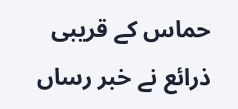حماس کے قریبی ذرائع نے خبر رساں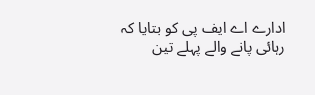ادارے اے ایف پی کو بتایا کہ رہائی پانے والے پہلے تین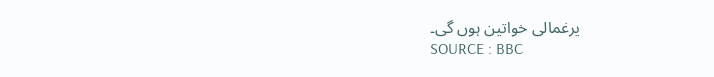یرغمالی خواتین ہوں گی۔
SOURCE : BBC